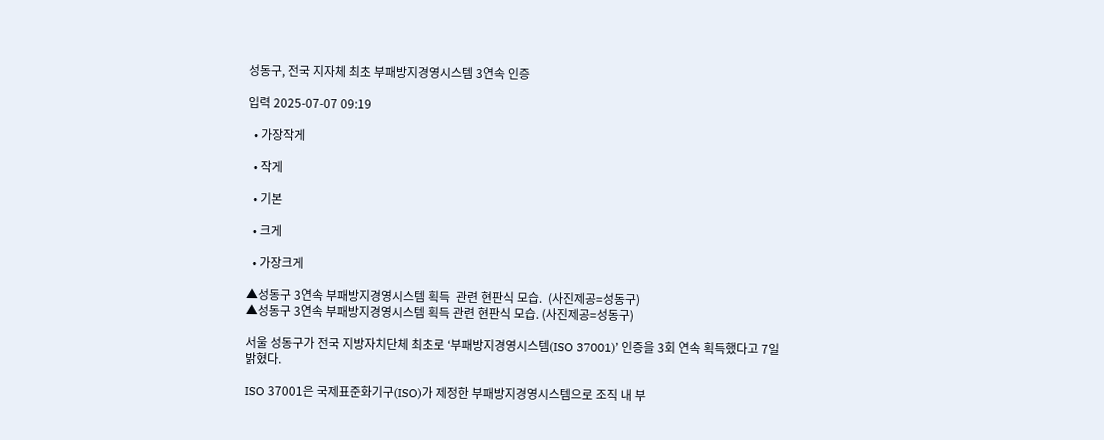성동구, 전국 지자체 최초 부패방지경영시스템 3연속 인증

입력 2025-07-07 09:19

  • 가장작게

  • 작게

  • 기본

  • 크게

  • 가장크게

▲성동구 3연속 부패방지경영시스템 획득  관련 현판식 모습.  (사진제공=성동구)
▲성동구 3연속 부패방지경영시스템 획득 관련 현판식 모습. (사진제공=성동구)

서울 성동구가 전국 지방자치단체 최초로 ‘부패방지경영시스템(ISO 37001)’ 인증을 3회 연속 획득했다고 7일 밝혔다.

ISO 37001은 국제표준화기구(ISO)가 제정한 부패방지경영시스템으로 조직 내 부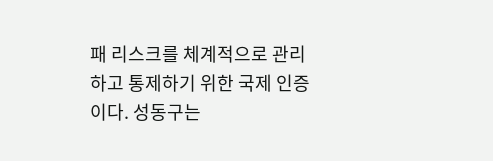패 리스크를 체계적으로 관리하고 통제하기 위한 국제 인증이다. 성동구는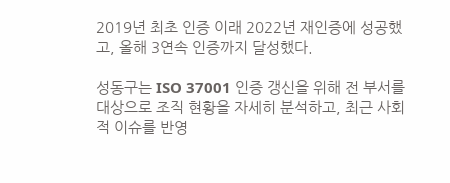2019년 최초 인증 이래 2022년 재인증에 성공했고, 올해 3연속 인증까지 달성했다.

성동구는 ISO 37001 인증 갱신을 위해 전 부서를 대상으로 조직 현황을 자세히 분석하고, 최근 사회적 이슈를 반영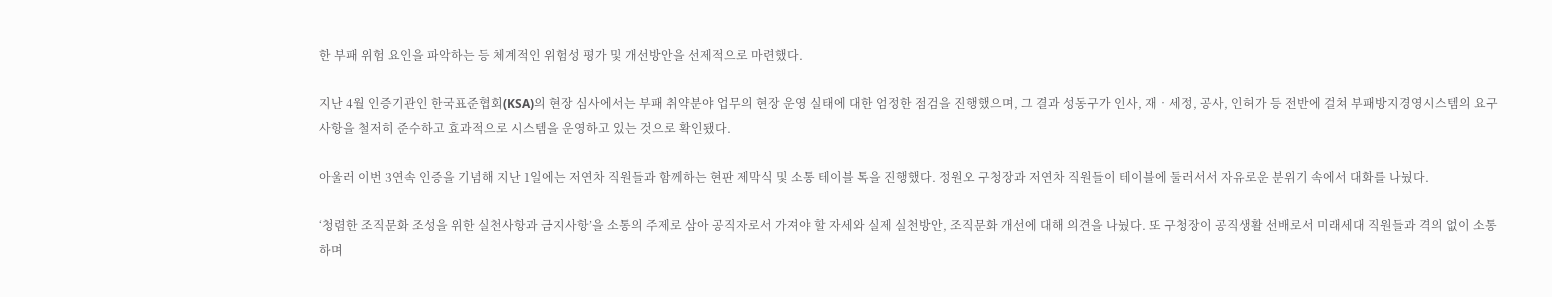한 부패 위험 요인을 파악하는 등 체계적인 위험성 평가 및 개선방안을 선제적으로 마련했다.

지난 4월 인증기관인 한국표준협회(KSA)의 현장 심사에서는 부패 취약분야 업무의 현장 운영 실태에 대한 엄정한 점검을 진행했으며, 그 결과 성동구가 인사, 재‧세정, 공사, 인허가 등 전반에 걸쳐 부패방지경영시스템의 요구사항을 철저히 준수하고 효과적으로 시스템을 운영하고 있는 것으로 확인됐다.

아울러 이번 3연속 인증을 기념해 지난 1일에는 저연차 직원들과 함께하는 현판 제막식 및 소통 테이블 톡을 진행했다. 정원오 구청장과 저연차 직원들이 테이블에 둘러서서 자유로운 분위기 속에서 대화를 나눴다.

‘청렴한 조직문화 조성을 위한 실천사항과 금지사항’을 소통의 주제로 삼아 공직자로서 가져야 할 자세와 실제 실천방안, 조직문화 개선에 대해 의견을 나눴다. 또 구청장이 공직생활 선배로서 미래세대 직원들과 격의 없이 소통하며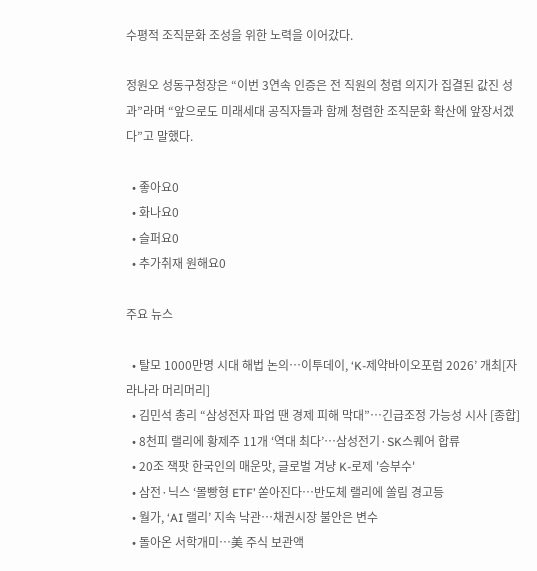수평적 조직문화 조성을 위한 노력을 이어갔다.

정원오 성동구청장은 “이번 3연속 인증은 전 직원의 청렴 의지가 집결된 값진 성과”라며 “앞으로도 미래세대 공직자들과 함께 청렴한 조직문화 확산에 앞장서겠다”고 말했다.

  • 좋아요0
  • 화나요0
  • 슬퍼요0
  • 추가취재 원해요0

주요 뉴스

  • 탈모 1000만명 시대 해법 논의…이투데이, ‘K-제약바이오포럼 2026’ 개최[자라나라 머리머리]
  • 김민석 총리 “삼성전자 파업 땐 경제 피해 막대”…긴급조정 가능성 시사 [종합]
  • 8천피 랠리에 황제주 11개 ‘역대 최다’…삼성전기·SK스퀘어 합류
  • 20조 잭팟 한국인의 매운맛, 글로벌 겨냥 K-로제 '승부수'
  • 삼전·닉스 ‘몰빵형 ETF’ 쏟아진다…반도체 랠리에 쏠림 경고등
  • 월가, ‘AI 랠리’ 지속 낙관…채권시장 불안은 변수
  • 돌아온 서학개미…美 주식 보관액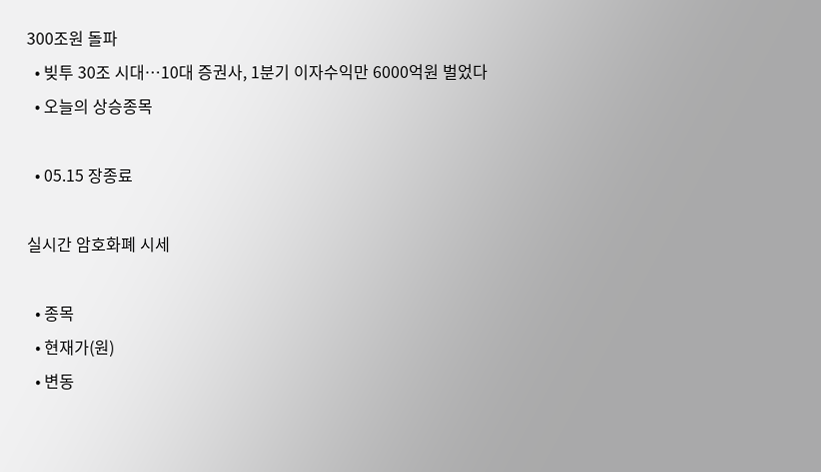300조원 돌파
  • 빚투 30조 시대…10대 증권사, 1분기 이자수익만 6000억원 벌었다
  • 오늘의 상승종목

  • 05.15 장종료

실시간 암호화폐 시세

  • 종목
  • 현재가(원)
  • 변동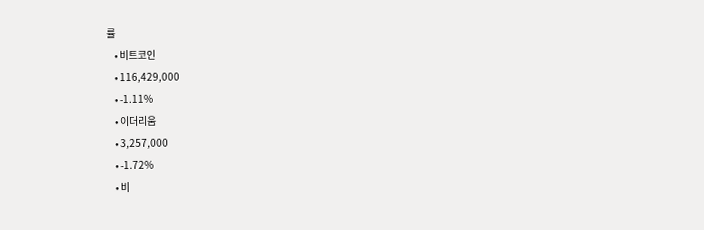률
    • 비트코인
    • 116,429,000
    • -1.11%
    • 이더리움
    • 3,257,000
    • -1.72%
    • 비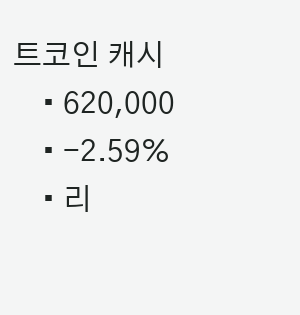트코인 캐시
    • 620,000
    • -2.59%
    • 리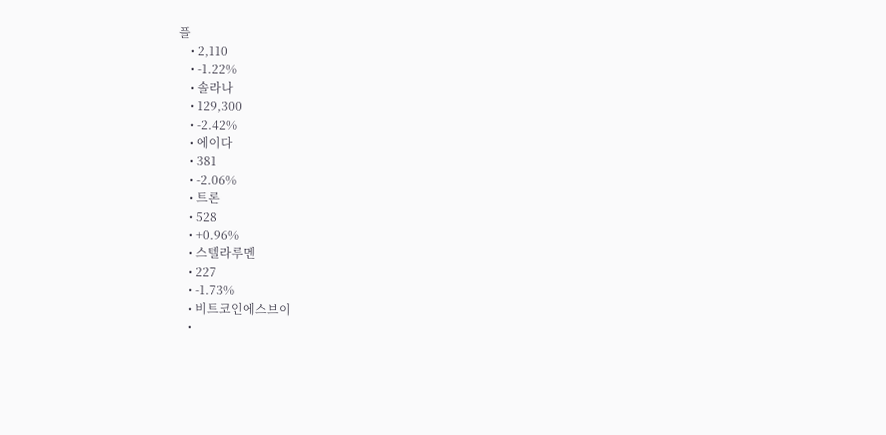플
    • 2,110
    • -1.22%
    • 솔라나
    • 129,300
    • -2.42%
    • 에이다
    • 381
    • -2.06%
    • 트론
    • 528
    • +0.96%
    • 스텔라루멘
    • 227
    • -1.73%
    • 비트코인에스브이
    •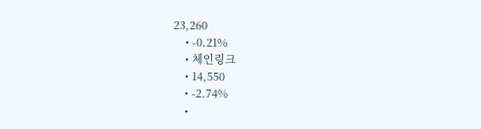23,260
    • -0.21%
    • 체인링크
    • 14,550
    • -2.74%
    •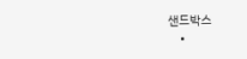샌드박스
    •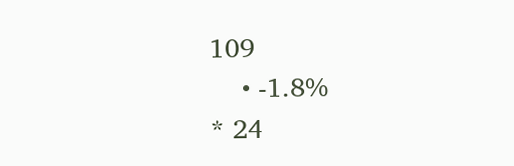109
    • -1.8%
* 24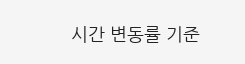시간 변동률 기준